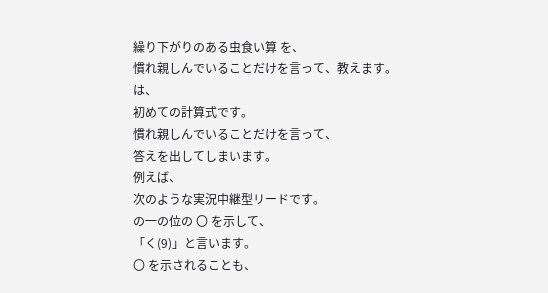繰り下がりのある虫食い算 を、
慣れ親しんでいることだけを言って、教えます。
は、
初めての計算式です。
慣れ親しんでいることだけを言って、
答えを出してしまいます。
例えば、
次のような実況中継型リードです。
の一の位の 〇 を示して、
「く(9)」と言います。
〇 を示されることも、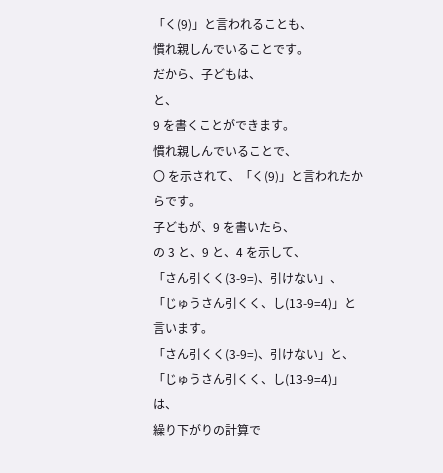「く(9)」と言われることも、
慣れ親しんでいることです。
だから、子どもは、
と、
9 を書くことができます。
慣れ親しんでいることで、
〇 を示されて、「く(9)」と言われたからです。
子どもが、9 を書いたら、
の 3 と、9 と、4 を示して、
「さん引くく(3-9=)、引けない」、
「じゅうさん引くく、し(13-9=4)」と言います。
「さん引くく(3-9=)、引けない」と、
「じゅうさん引くく、し(13-9=4)」は、
繰り下がりの計算で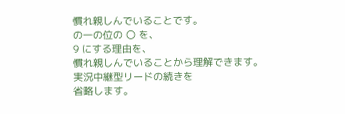慣れ親しんでいることです。
の一の位の 〇 を、
9 にする理由を、
慣れ親しんでいることから理解できます。
実況中継型リードの続きを
省略します。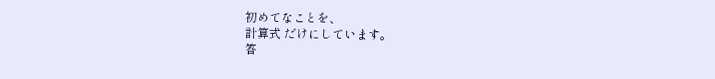初めてなことを、
計算式 だけにしています。
答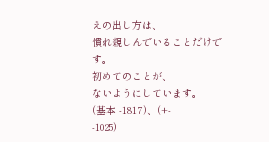えの出し方は、
慣れ親しんでいることだけです。
初めてのことが、
ないようにしています。
(基本 -1817)、(+-
-1025)